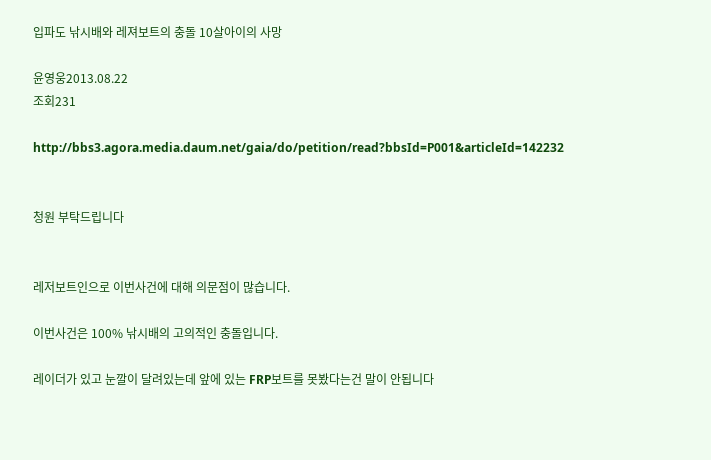입파도 낚시배와 레져보트의 충돌 10살아이의 사망

윤영웅2013.08.22
조회231

http://bbs3.agora.media.daum.net/gaia/do/petition/read?bbsId=P001&articleId=142232


청원 부탁드립니다


레저보트인으로 이번사건에 대해 의문점이 많습니다.

이번사건은 100% 낚시배의 고의적인 충돌입니다.

레이더가 있고 눈깔이 달려있는데 앞에 있는 FRP보트를 못봤다는건 말이 안됩니다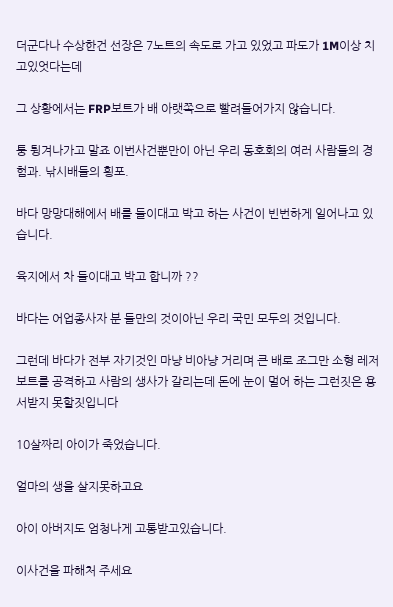더군다나 수상한건 선장은 7노트의 속도로 가고 있었고 파도가 1M이상 치고있엇다는데

그 상황에서는 FRP보트가 배 아랫쪽으로 빨려들어가지 않습니다.

퉁 튕겨나가고 말죠 이번사건뿐만이 아닌 우리 동호회의 여러 사람들의 경험과. 낚시배들의 횡포.

바다 망망대해에서 배를 들이대고 박고 하는 사건이 빈번하게 일어나고 있습니다.

육지에서 차 들이대고 박고 합니까 ??

바다는 어업종사자 분 들만의 것이아닌 우리 국민 모두의 것입니다.

그런데 바다가 전부 자기것인 마냥 비아냥 거리며 큰 배로 조그만 소형 레저보트를 공격하고 사람의 생사가 갈리는데 돈에 눈이 멀어 하는 그런짓은 용서받지 못할짓입니다

10살짜리 아이가 죽었습니다.

얼마의 생을 살지못하고요

아이 아버지도 엄청나게 고통받고있습니다.

이사건을 파해처 주세요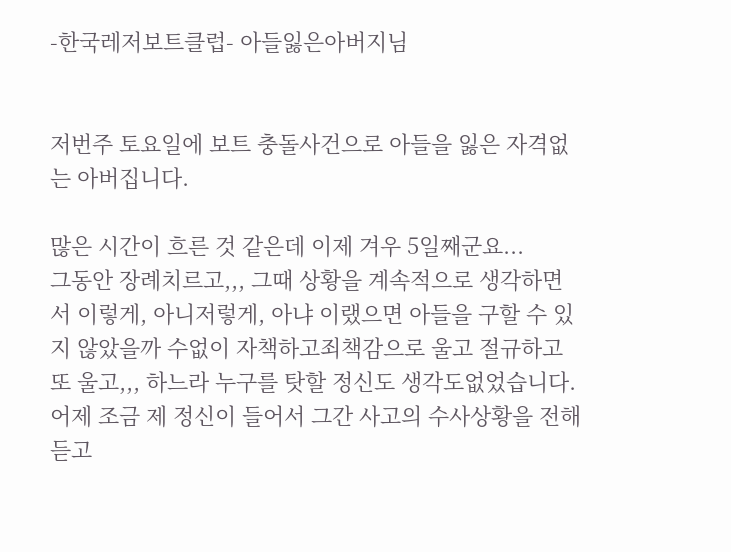-한국레저보트클럽- 아들잃은아버지님


저번주 토요일에 보트 충돌사건으로 아들을 잃은 자격없는 아버집니다.

많은 시간이 흐른 것 같은데 이제 겨우 5일째군요...
그동안 장례치르고,,, 그때 상황을 계속적으로 생각하면서 이렇게, 아니저렇게, 아냐 이랬으면 아들을 구할 수 있지 않았을까 수없이 자책하고죄책감으로 울고 절규하고 또 울고,,, 하느라 누구를 탓할 정신도 생각도없었습니다.어제 조금 제 정신이 들어서 그간 사고의 수사상황을 전해듣고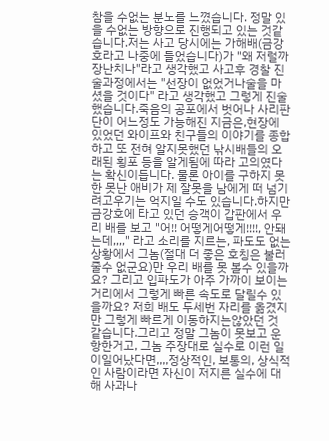참을 수없는 분노를 느꼈습니다. 정말 있을 수없는 방향으로 진행되고 있는 것같습니다.저는 사고 당시에는 가해배(금강호라고 나중에 들었습니다)가 "왜 저럴까장난치나"라고 생각했고 사고후 경찰 진술과정에서는 "선장이 없었거나술을 마셨을 것이다" 라고 생각했고 그렇게 진술했습니다.죽음의 공포에서 벗어나 사리판단이 어느정도 가능해진 지금은,현장에 있었던 와이프와 친구들의 이야기를 종합하고 또 전혀 알지못했던 낚시배들의 오래된 횡포 등을 알게됨에 따라 고의였다는 확신이듭니다. 물론 아이를 구하지 못한 못난 애비가 제 잘못을 남에게 떠 넘기려고우기는 억지일 수도 있습니다.하지만 금강호에 타고 있던 승객이 갑판에서 우리 배를 보고 "어!! 어떻게어떻게!!!!, 안돼는데,,,," 라고 소리를 지르는, 파도도 없는 상황에서 그놈(절대 더 좋은 호칭은 불러줄수 없군요)만 우리 배를 못 볼수 있을까요? 그리고 입파도가 아주 가까이 보이는 거리에서 그렇게 빠른 속도로 달릴수 있을까요? 저희 배도 두세번 자리를 옮겼지만 그렇게 빠르게 이동하지는않았던 것 같습니다.그리고 정말 그놈이 못보고 운항한거고, 그놈 주장대로 실수로 이런 일이일어났다면,,,,정상적인, 보통의, 상식적인 사람이라면 자신이 저지른 실수에 대해 사과나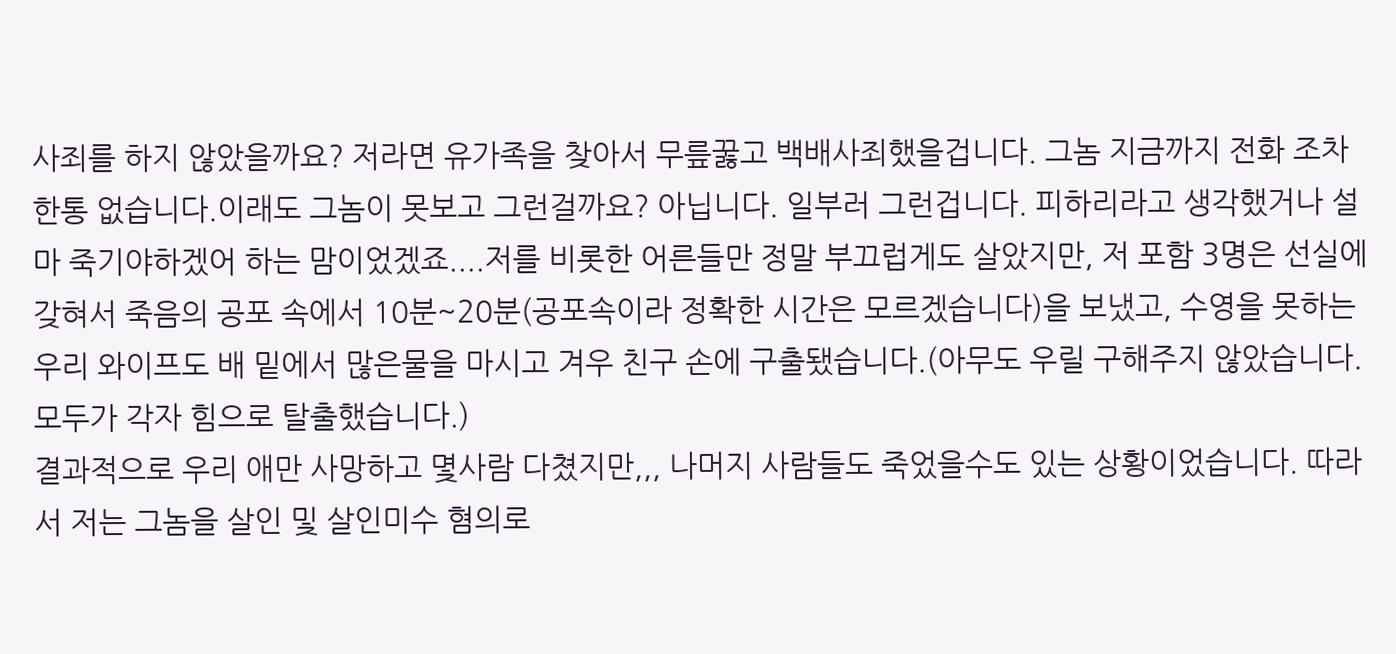사죄를 하지 않았을까요? 저라면 유가족을 찾아서 무릎꿇고 백배사죄했을겁니다. 그놈 지금까지 전화 조차 한통 없습니다.이래도 그놈이 못보고 그런걸까요? 아닙니다. 일부러 그런겁니다. 피하리라고 생각했거나 설마 죽기야하겠어 하는 맘이었겠죠....저를 비롯한 어른들만 정말 부끄럽게도 살았지만, 저 포함 3명은 선실에 갖혀서 죽음의 공포 속에서 10분~20분(공포속이라 정확한 시간은 모르겠습니다)을 보냈고, 수영을 못하는 우리 와이프도 배 밑에서 많은물을 마시고 겨우 친구 손에 구출됐습니다.(아무도 우릴 구해주지 않았습니다. 모두가 각자 힘으로 탈출했습니다.)
결과적으로 우리 애만 사망하고 몇사람 다쳤지만,,, 나머지 사람들도 죽었을수도 있는 상황이었습니다. 따라서 저는 그놈을 살인 및 살인미수 혐의로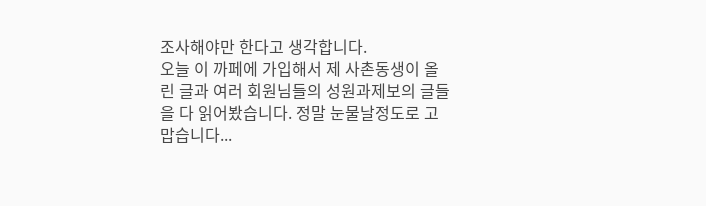조사해야만 한다고 생각합니다.
오늘 이 까페에 가입해서 제 사촌동생이 올린 글과 여러 회원님들의 성원과제보의 글들을 다 읽어봤습니다. 정말 눈물날정도로 고맙습니다...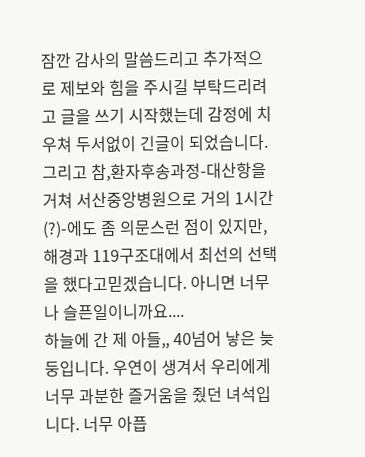잠깐 감사의 말씀드리고 추가적으로 제보와 힘을 주시길 부탁드리려고 글을 쓰기 시작했는데 감정에 치우쳐 두서없이 긴글이 되었습니다.그리고 참,환자후송과정-대산항을 거쳐 서산중앙병원으로 거의 1시간(?)-에도 좀 의문스런 점이 있지만, 해경과 119구조대에서 최선의 선택을 했다고믿겠습니다. 아니면 너무나 슬픈일이니까요....
하늘에 간 제 아들,, 40넘어 낳은 늦둥입니다. 우연이 생겨서 우리에게너무 과분한 즐거움을 줬던 녀석입니다. 너무 아픕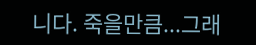니다. 죽을만큼...그래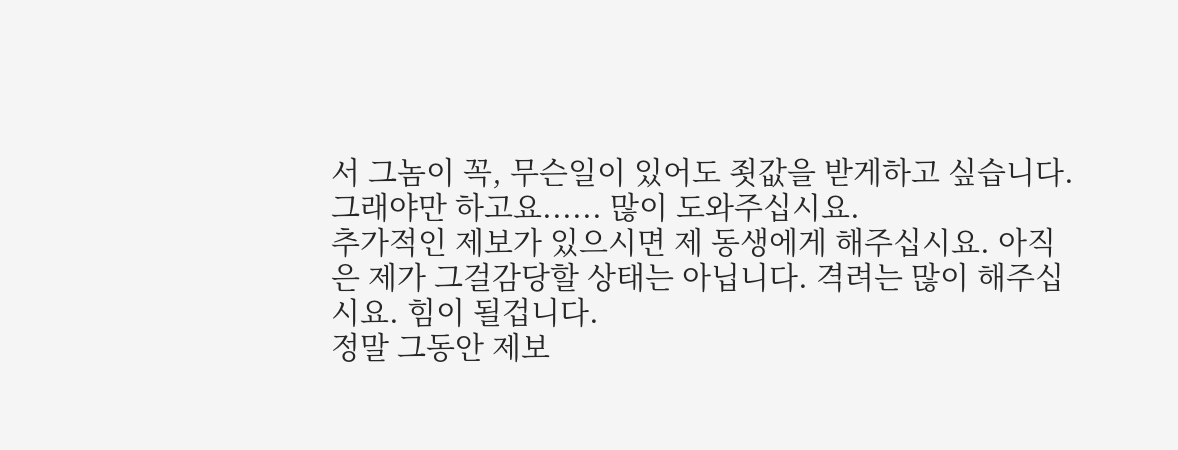서 그놈이 꼭, 무슨일이 있어도 죗값을 받게하고 싶습니다.그래야만 하고요...... 많이 도와주십시요.
추가적인 제보가 있으시면 제 동생에게 해주십시요. 아직은 제가 그걸감당할 상태는 아닙니다. 격려는 많이 해주십시요. 힘이 될겁니다.
정말 그동안 제보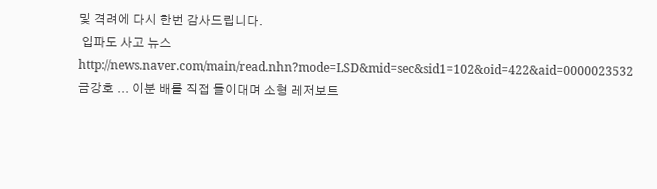및 격려에 다시 한번 감사드립니다.
 입파도 사고 뉴스 http://news.naver.com/main/read.nhn?mode=LSD&mid=sec&sid1=102&oid=422&aid=0000023532
금강호 ... 이분 배를 직접 들이대며 소형 레저보트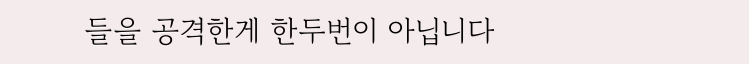들을 공격한게 한두번이 아닙니다